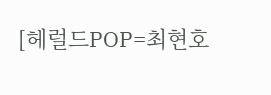[헤럴드POP=최현호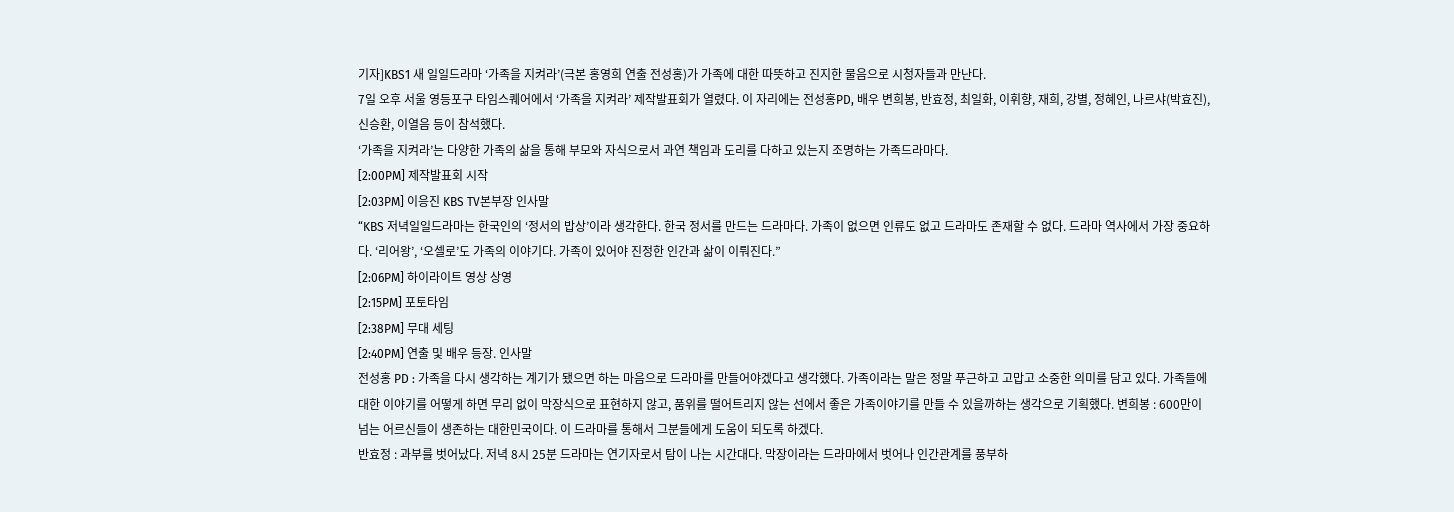기자]KBS1 새 일일드라마 ‘가족을 지켜라’(극본 홍영희 연출 전성홍)가 가족에 대한 따뜻하고 진지한 물음으로 시청자들과 만난다.
7일 오후 서울 영등포구 타임스퀘어에서 ‘가족을 지켜라’ 제작발표회가 열렸다. 이 자리에는 전성홍PD, 배우 변희봉, 반효정, 최일화, 이휘향, 재희, 강별, 정혜인, 나르샤(박효진), 신승환, 이열음 등이 참석했다.
‘가족을 지켜라’는 다양한 가족의 삶을 통해 부모와 자식으로서 과연 책임과 도리를 다하고 있는지 조명하는 가족드라마다.
[2:00PM] 제작발표회 시작
[2:03PM] 이응진 KBS TV본부장 인사말
“KBS 저녁일일드라마는 한국인의 ‘정서의 밥상’이라 생각한다. 한국 정서를 만드는 드라마다. 가족이 없으면 인류도 없고 드라마도 존재할 수 없다. 드라마 역사에서 가장 중요하다. ‘리어왕’, ‘오셀로’도 가족의 이야기다. 가족이 있어야 진정한 인간과 삶이 이뤄진다.”
[2:06PM] 하이라이트 영상 상영
[2:15PM] 포토타임
[2:38PM] 무대 세팅
[2:40PM] 연출 및 배우 등장. 인사말
전성홍 PD : 가족을 다시 생각하는 계기가 됐으면 하는 마음으로 드라마를 만들어야겠다고 생각했다. 가족이라는 말은 정말 푸근하고 고맙고 소중한 의미를 담고 있다. 가족들에 대한 이야기를 어떻게 하면 무리 없이 막장식으로 표현하지 않고, 품위를 떨어트리지 않는 선에서 좋은 가족이야기를 만들 수 있을까하는 생각으로 기획했다. 변희봉 : 600만이 넘는 어르신들이 생존하는 대한민국이다. 이 드라마를 통해서 그분들에게 도움이 되도록 하겠다.
반효정 : 과부를 벗어났다. 저녁 8시 25분 드라마는 연기자로서 탐이 나는 시간대다. 막장이라는 드라마에서 벗어나 인간관계를 풍부하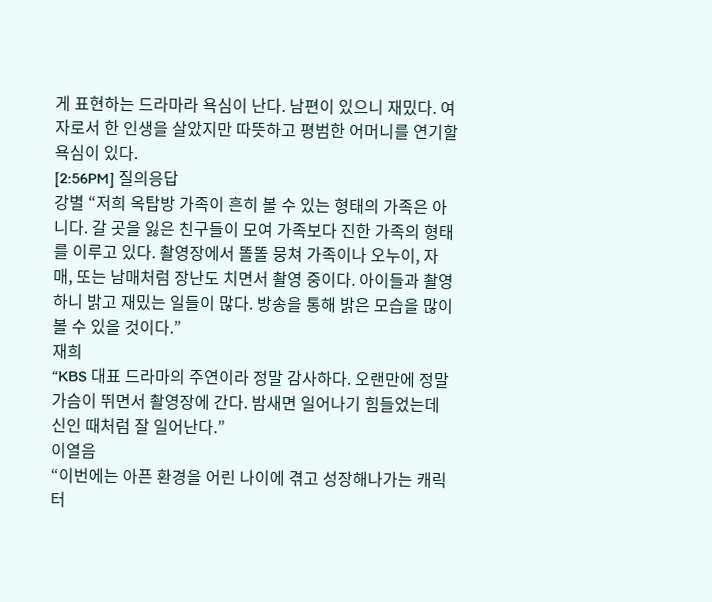게 표현하는 드라마라 욕심이 난다. 남편이 있으니 재밌다. 여자로서 한 인생을 살았지만 따뜻하고 평범한 어머니를 연기할 욕심이 있다.
[2:56PM] 질의응답
강별 “저희 옥탑방 가족이 흔히 볼 수 있는 형태의 가족은 아니다. 갈 곳을 잃은 친구들이 모여 가족보다 진한 가족의 형태를 이루고 있다. 촬영장에서 똘똘 뭉쳐 가족이나 오누이, 자매, 또는 남매처럼 장난도 치면서 촬영 중이다. 아이들과 촬영하니 밝고 재밌는 일들이 많다. 방송을 통해 밝은 모습을 많이 볼 수 있을 것이다.”
재희
“KBS 대표 드라마의 주연이라 정말 감사하다. 오랜만에 정말 가슴이 뛰면서 촬영장에 간다. 밤새면 일어나기 힘들었는데 신인 때처럼 잘 일어난다.”
이열음
“이번에는 아픈 환경을 어린 나이에 겪고 성장해나가는 캐릭터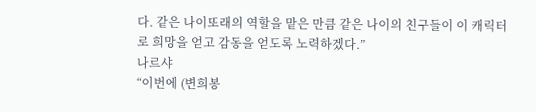다. 같은 나이또래의 역할을 맡은 만큼 같은 나이의 친구들이 이 캐릭터로 희망을 얻고 감동을 얻도록 노력하겠다.”
나르샤
“이번에 (변희봉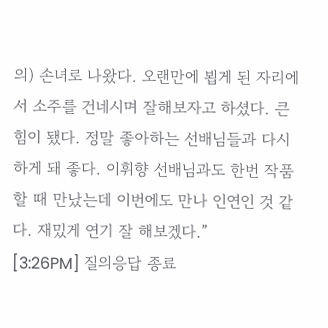의) 손녀로 나왔다. 오랜만에 뵙게 된 자리에서 소주를 건네시며 잘해보자고 하셨다. 큰 힘이 됐다. 정말 좋아하는 선배님들과 다시하게 돼 좋다. 이휘향 선배님과도 한번 작품할 때 만났는데 이번에도 만나 인연인 것 같다. 재밌게 연기 잘 해보겠다.”
[3:26PM] 질의응답 종료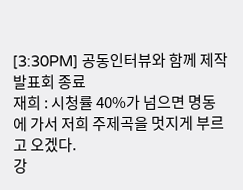[3:30PM] 공동인터뷰와 함께 제작발표회 종료
재희 : 시청률 40%가 넘으면 명동에 가서 저희 주제곡을 멋지게 부르고 오겠다.
강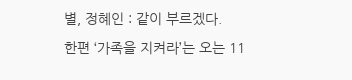별, 정혜인 : 같이 부르겠다.
한편 ‘가족을 지켜라’는 오는 11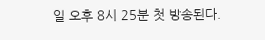일 오후 8시 25분 첫 방송된다.